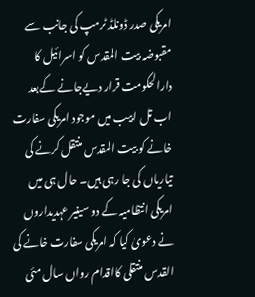امریکی صدر ڈونلڈ ٹرمپ کی جانب سے مقبوضہ بیت المقدس کو اسرائیل کا دارالحکومت قرار دیےجانے کےبعد اب تل ابیب میں موجود امریکی سفارت خانے کو بیت المقدس منتقل کرنے کی تیاریاں کی جا رہی ہیں۔ حال ہی میں امریکی انتظامیہ کے دو سینیر عہدیداروں نے دعویٰ کیا کہ امریکی سفارت خانے کی القدس منتقلی کااقدام رواں سال مئی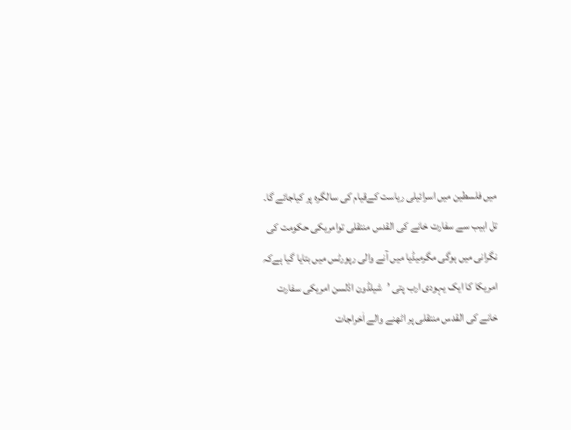میں فلسطین میں اسرائیلی ریاست کےقیام کی سالگرہ پر کیاجائے گا۔
تل ابیب سے سفارت خانے کی القدس منتقلی توامریکی حکومت کی نگرانی میں ہوگی مگرمیڈیا میں آنے والی رپورٹس میں بتایا گیا ہےکہ امریکا کا ایک یہودی ارب پتی ’شیلڈون اڈلسن امریکی سفارت خانے کی القدس منتقلی پر اٹھنے والے اٰخراجات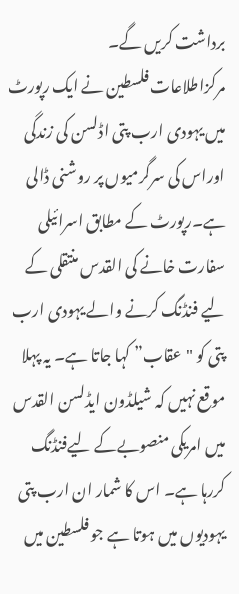برداشت کریں گے۔
مرکزاطلاعات فلسطین نے ایک رپورٹ میں یہودی ارب پتی اڈلسن کی زندگی اوراس کی سرگرمیوں پر روشنی ڈالی ہے۔رپورٹ کے مطابق اسرائیلی سفارت خانے کی القدس منتقلی کے لیے فنڈنگ کرنے والے یہودی ارب پتی کو "عقاب” کہا جاتا ہے۔ یہ پہلا موقع نہیں کہ شیلڈون ایڈلسن القدس میں امریکی منصوبےکے لیےفنڈنگ کررہا ہے۔ اس کا شمار ان ارب پتی یہودیوں میں ہوتا ہے جو فلسطین میں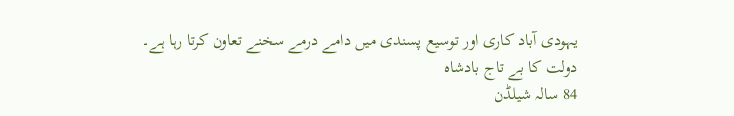یہودی آباد کاری اور توسیع پسندی میں دامے درمے سخنے تعاون کرتا رہا ہے۔
دولت کا بے تاج بادشاہ
84 سالہ شیلڈن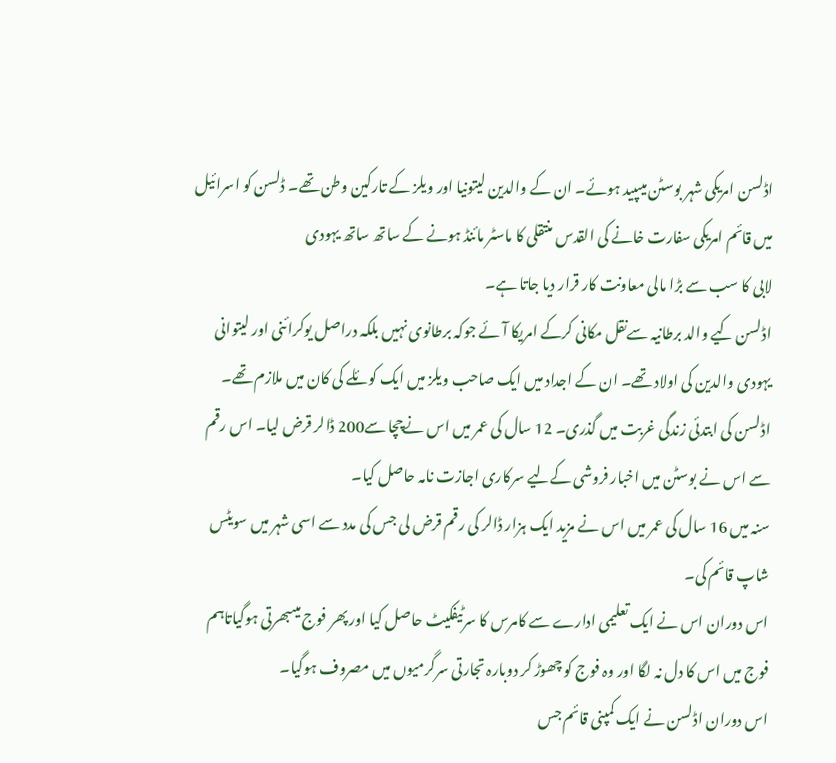اڈلسن امریکی شہر بوسٹن میںپید ہوئے۔ ان کے والدین لیتونیا اور ویلز کے تارکین وطن تھے۔ ڈلسن کو اسرائیل میں قائم امریکی سفارت خانے کی القدس منتقلی کا ماسٹر مائنڈ ہونے کے ساتھ ساتھ یہودی
لابی کا سب سے بڑا مالی معاونت کار قرار دیا جاتا ہے۔
اڈلسن کیے والد برطانیہ سےنقل مکانی کرکے امریکا آئے جوکہ برطانوی نہیں بلکہ دراصل یوکرائنی اور لیتوانی یہودی والدین کی اولاد تھے۔ ان کے اجداد میں ایک صاحب ویلز میں ایک کوئلے کی کان میں ملازم تھے۔
اڈلسن کی ابتدئی زندگی غربت میں گذری۔ 12 سال کی عمر میں اس نےچچا سے200 ڈالر قرض لیا۔ اس رقم سے اس نے بوسٹن میں اخبار فروشی کےلیے سرکاری اجازت نامہ حاصل کیا۔
سنہ میں 16 سال کی عمر میں اس نے مزید ایک ہزار ڈالر کی رقم قرض لی جس کی مدد سے اسی شہر میں سویٹس شاپ قائم کی۔
اس دوران اس نے ایک تعلیمی ادارے سے کامرس کا سرٹیفکیٹ حاصل کیا اور پھر فوج میںبھرتی ہوگیاتاہم فوج میں اس کا دل نہ لگا اور وہ فوج کو چھوڑ کر دوبارہ تجارتی سرگرمیوں میں مصروف ہوگیا۔
اس دوران اڈلسن نے ایک کمپنی قائم جس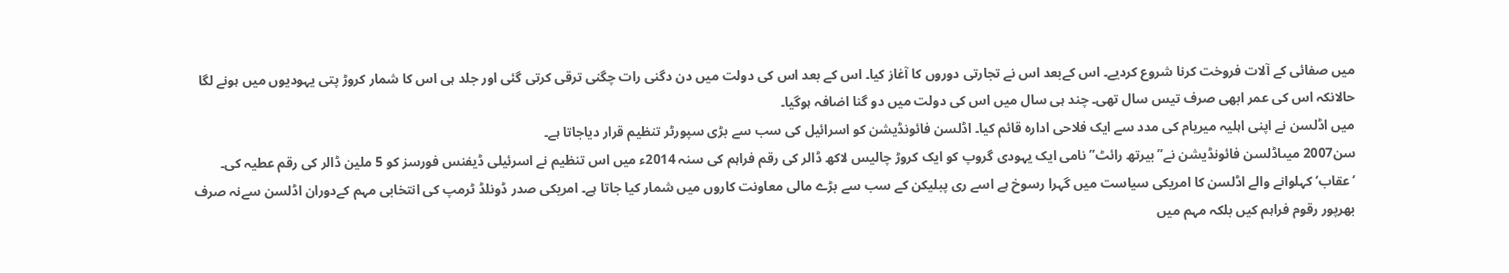میں صفائی کے آلات فروخت کرنا شروع کردیے۔ اس کےبعد اس نے تجارتی دوروں کا آغاز کیا۔ اس کے بعد اس کی دولت میں دن دگنی رات چگنی ترقی کرتی گئی اور جلد ہی اس کا شمار کروڑ پتی یہودیوں میں ہونے لگا حالانکہ اس کی عمر ابھی صرف تیس سال تھی۔ چند ہی سال میں اس کی دولت میں دو گنا اضافہ ہوگیا۔
میں اڈلسن نے اپنی اہلیہ میریام کی مدد سے ایک فلاحی ادارہ قائم کیا۔ اڈلسن فائونڈیشن کو اسرائیل کی سب سے بڑی سپورٹر تنظیم قرار دیاجاتا ہے۔
سن2007 میںاڈلسن فائونڈیشن نے”بیرتھ رائٹ” نامی ایک یہودی گروپ کو ایک کروڑ چالیس لاکھ ڈالر کی رقم فراہم کی سنہ 2014ء میں اس تنظیم نے اسرئیلی ڈیفنس فورسز کو 5 ملین ڈالر کی رقم عطیہ کی۔
’عقاب‘ کہلوانے والے اڈلسن کا امریکی سیاست میں گہرا رسوخ ہے اسے ری پبلیکن کے سب سے بڑے مالی معاونت کاروں میں شمار کیا جاتا ہے۔ امریکی صدر ڈونلڈ ٹرمپ کی انتخابی مہم کےدوران اڈلسن سےنہ صرف بھرپور رقوم فراہم کیں بلکہ مہم میں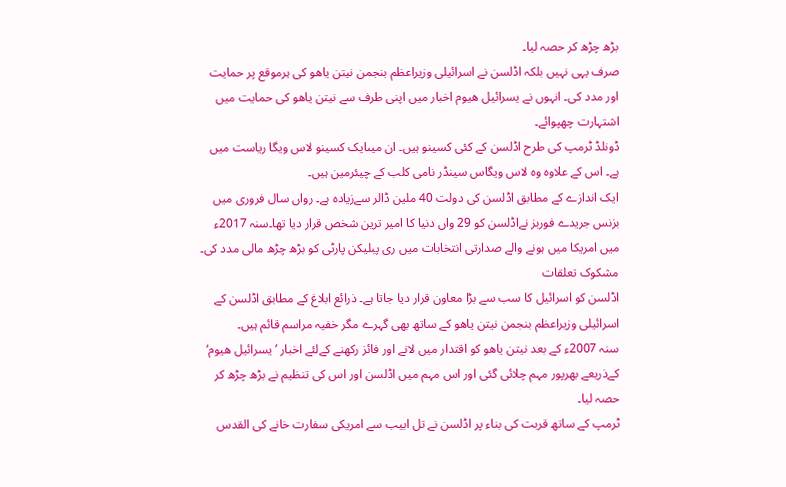بڑھ چڑھ کر حصہ لیا۔
صرف یہی نہیں بلکہ اڈلسن نے اسرائیلی وزیراعظم بنجمن نیتن یاھو کی ہرموقع پر حمایت اور مدد کی۔ انہوں نے یسرائیل ھیوم اخبار میں اپنی طرف سے نیتن یاھو کی حمایت میں اشتہارت چھپوائے۔
ڈونلڈ ٹرمپ کی طرح اڈلسن کے کئی کسینو ہیں۔ ان میںایک کسینو لاس ویگا ریاست میں ہے۔ اس کے علاوہ وہ لاس ویگاس سینڈر نامی کلب کے چیئرمین ہیں۔
ایک اندازے کے مطابق اڈلسن کی دولت 40 ملین ڈالر سےزیادہ ہے۔ رواں سال فروری میں بزنس جریدے فوربز نےاڈلسن کو 29 واں دنیا کا امیر ترین شخص قرار دیا تھا۔سنہ 2017ء میں امریکا میں ہونے والے صدارتی انتخابات میں ری پبلیکن پارٹی کو بڑھ چڑھ مالی مدد کی۔
مشکوک تعلقات
اڈلسن کو اسرائیل کا سب سے بڑا معاون قرار دیا جاتا ہے۔ ذرائع ابلاغ کے مطابق اڈلسن کے اسرائیلی وزیراعظم بنجمن نیتن یاھو کے ساتھ بھی گہرے مگر خفیہ مراسم قائم ہیں۔
سنہ 2007ء کے بعد نیتن یاھو کو اقتدار میں لانے اور فائز رکھنے کےلئے اخبار ’یسرائیل ھیوم‘ کےذریعے بھرپور مہم چلائی گئی اور اس مہم میں اڈلسن اور اس کی تنظیم نے بڑھ چڑھ کر حصہ لیا۔
ٹرمپ کے ساتھ قربت کی بناء پر اڈلسن نے تل ابیب سے امریکی سفارت خانے کی القدس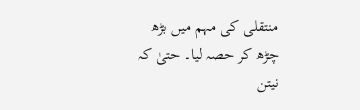منتقلی کی مہم میں بڑھ چڑھ کر حصہ لیا۔ حتیٰ کہ نیتن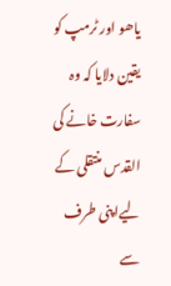یاھو اور ٹرمپ کو یقین دلایا کہ وہ سفارت خانے کی القدس منتقلی کے لیےاپنی طرف سے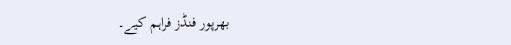بھرپور فنڈز فراہم کیے۔